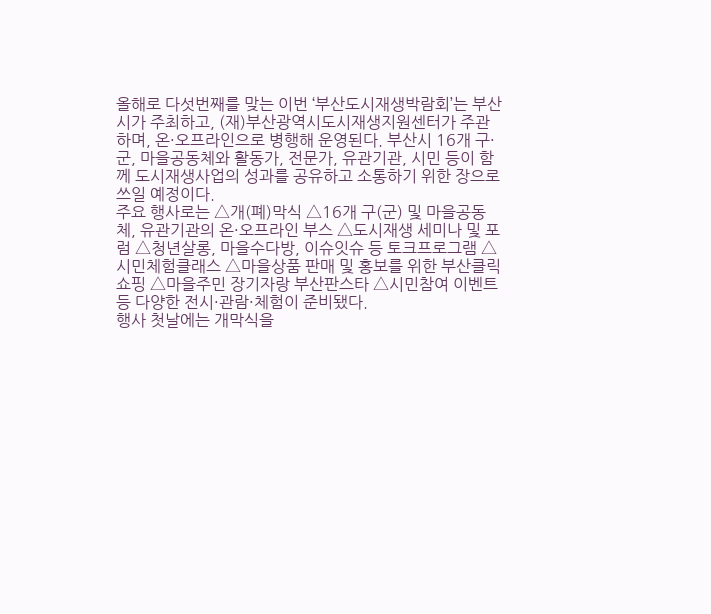올해로 다섯번째를 맞는 이번 ‘부산도시재생박람회’는 부산시가 주최하고, (재)부산광역시도시재생지원센터가 주관하며, 온·오프라인으로 병행해 운영된다. 부산시 16개 구·군, 마을공동체와 활동가, 전문가, 유관기관, 시민 등이 함께 도시재생사업의 성과를 공유하고 소통하기 위한 장으로 쓰일 예정이다.
주요 행사로는 △개(폐)막식 △16개 구(군) 및 마을공동체, 유관기관의 온·오프라인 부스 △도시재생 세미나 및 포럼 △청년살롱, 마을수다방, 이슈잇슈 등 토크프로그램 △시민체험클래스 △마을상품 판매 및 홍보를 위한 부산클릭쇼핑 △마을주민 장기자랑 부산판스타 △시민참여 이벤트 등 다양한 전시·관람·체험이 준비됐다.
행사 첫날에는 개막식을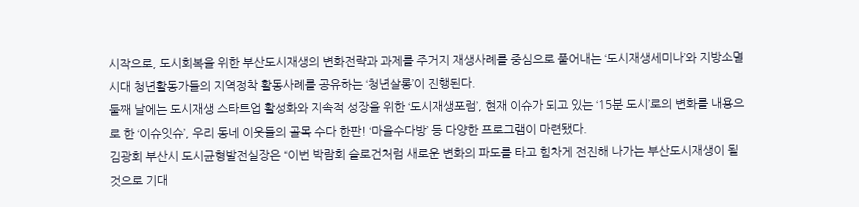시작으로, 도시회복을 위한 부산도시재생의 변화전략과 과제를 주거지 재생사례를 중심으로 풀어내는 ‘도시재생세미나’와 지방소멸시대 청년활동가들의 지역정착 활동사례를 공유하는 ‘청년살롱’이 진행된다.
둘째 날에는 도시재생 스타트업 활성화와 지속적 성장을 위한 ‘도시재생포럼’, 현재 이슈가 되고 있는 ‘15분 도시’로의 변화를 내용으로 한 ‘이슈잇슈’, 우리 동네 이웃들의 골목 수다 한판! ‘마을수다방’ 등 다양한 프로그램이 마련됐다.
김광회 부산시 도시균형발전실장은 “이번 박람회 슬로건처럼 새로운 변화의 파도를 타고 힘차게 전진해 나가는 부산도시재생이 될 것으로 기대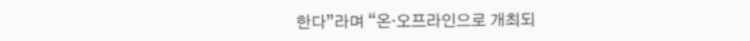한다”라며 “온·오프라인으로 개최되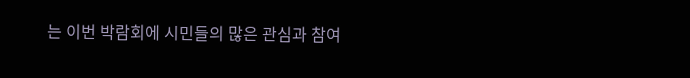는 이번 박람회에 시민들의 많은 관심과 참여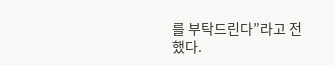를 부탁드린다”라고 전했다.